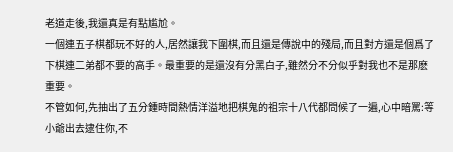老道走後,我還真是有點尴尬。
一個連五子棋都玩不好的人,居然讓我下圍棋,而且還是傳說中的殘局,而且對方還是個爲了下棋連二弟都不要的高手。最重要的是還沒有分黑白子,雖然分不分似乎對我也不是那麽重要。
不管如何,先抽出了五分鍾時間熱情洋溢地把棋鬼的祖宗十八代都問候了一遍,心中暗罵:等小爺出去逮住你,不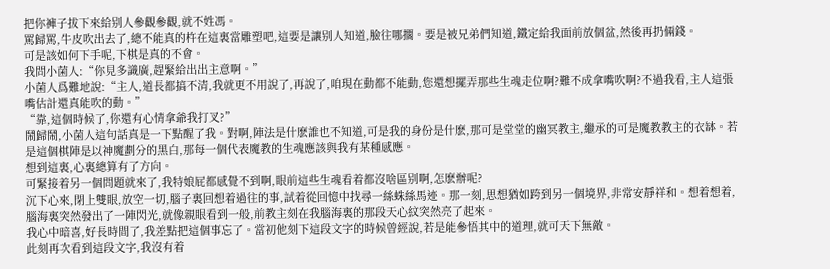把你褲子拔下來給别人參觀參觀,就不姓馮。
罵歸罵,牛皮吹出去了,總不能真的杵在這裏當雕塑吧,這要是讓别人知道,臉往哪擱。要是被兄弟們知道,鐵定給我面前放個盆,然後再扔倆錢。
可是該如何下手呢,下棋是真的不會。
我問小菌人:“你見多識廣,趕緊給出出主意啊。”
小菌人爲難地說:“主人,道長都搞不清,我就更不用說了,再說了,咱現在動都不能動,您還想擺弄那些生魂走位啊?難不成拿嘴吹啊?不過我看,主人這張嘴估計還真能吹的動。”
“靠,這個時候了,你還有心情拿爺我打叉?”
鬧歸鬧,小菌人這句話真是一下點醒了我。對啊,陣法是什麽誰也不知道,可是我的身份是什麽,那可是堂堂的幽冥教主,繼承的可是魔教教主的衣缽。若是這個棋陣是以神魔劃分的黑白,那每一個代表魔教的生魂應該與我有某種感應。
想到這裏,心裏總算有了方向。
可緊接着另一個問題就來了,我特娘屁都感覺不到啊,眼前這些生魂看着都沒啥區别啊,怎麽辦呢?
沉下心來,閉上雙眼,放空一切,腦子裏回想着過往的事,試着從回憶中找尋一絲蛛絲馬迹。那一刻,思想猶如跨到另一個境界,非常安靜祥和。想着想着,腦海裏突然發出了一陣閃光,就像親眼看到一般,前教主刻在我腦海裏的那段天心紋突然亮了起來。
我心中暗喜,好長時間了,我差點把這個事忘了。當初他刻下這段文字的時候曾經說,若是能參悟其中的道理,就可天下無敵。
此刻再次看到這段文字,我沒有着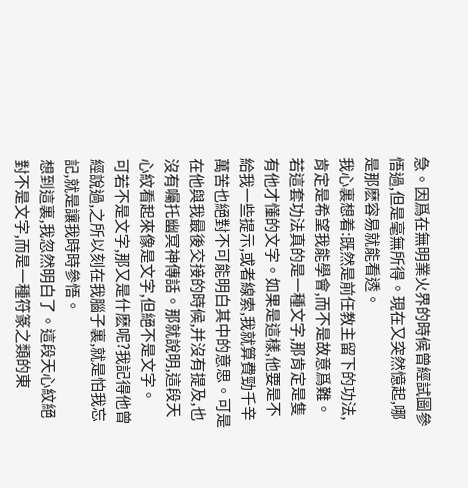急。因爲在無明業火界的時候曾經試圖參悟過,但是毫無所得。現在又突然憶起,哪是那麽容易就能看透。
我心裏想着:既然是前任教主留下的功法,肯定是希望我能學會,而不是故意爲難。若這套功法真的是一種文字,那肯定是隻有他才懂的文字。如果是這樣,他要是不給我一些提示,或者線索,我就算費勁千辛萬苦也絕對不可能明白其中的意思。可是在他與我最後交接的時候,并沒有提及,也沒有囑托幽冥神傳話。那就說明,這段天心紋看起來像是文字,但絕不是文字。
可若不是文字,那又是什麽呢?我記得他曾經說過,之所以刻在我腦子裏,就是怕我忘記,就是讓我時時參悟。
想到這裏,我忽然明白了。這段天心紋絕對不是文字,而是一種符篆之類的東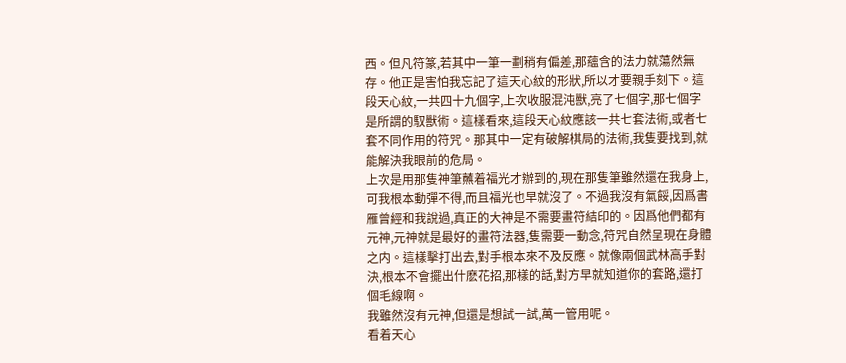西。但凡符篆,若其中一筆一劃稍有偏差,那蘊含的法力就蕩然無存。他正是害怕我忘記了這天心紋的形狀,所以才要親手刻下。這段天心紋,一共四十九個字,上次收服混沌獸,亮了七個字,那七個字是所謂的馭獸術。這樣看來,這段天心紋應該一共七套法術,或者七套不同作用的符咒。那其中一定有破解棋局的法術,我隻要找到,就能解決我眼前的危局。
上次是用那隻神筆蘸着福光才辦到的,現在那隻筆雖然還在我身上,可我根本動彈不得,而且福光也早就沒了。不過我沒有氣餒,因爲書雁曾經和我說過,真正的大神是不需要畫符結印的。因爲他們都有元神,元神就是最好的畫符法器,隻需要一動念,符咒自然呈現在身體之内。這樣擊打出去,對手根本來不及反應。就像兩個武林高手對決,根本不會擺出什麽花招,那樣的話,對方早就知道你的套路,還打個毛線啊。
我雖然沒有元神,但還是想試一試,萬一管用呢。
看着天心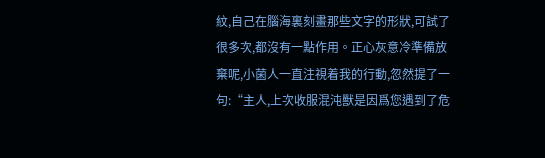紋,自己在腦海裏刻畫那些文字的形狀,可試了很多次,都沒有一點作用。正心灰意冷準備放棄呢,小菌人一直注視着我的行動,忽然提了一句:“主人,上次收服混沌獸是因爲您遇到了危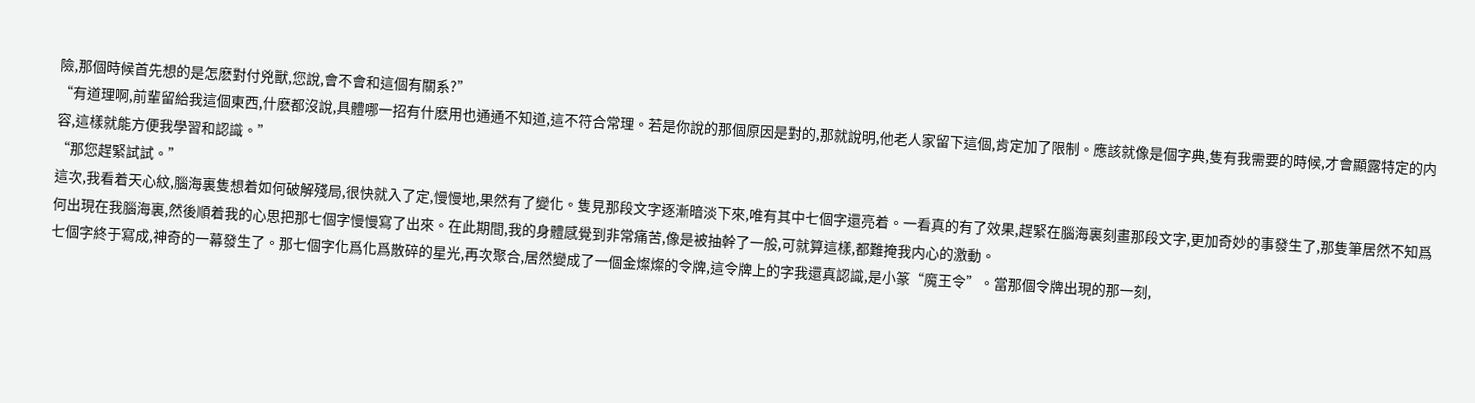險,那個時候首先想的是怎麽對付兇獸,您說,會不會和這個有關系?”
“有道理啊,前輩留給我這個東西,什麽都沒說,具體哪一招有什麽用也通通不知道,這不符合常理。若是你說的那個原因是對的,那就說明,他老人家留下這個,肯定加了限制。應該就像是個字典,隻有我需要的時候,才會顯露特定的内容,這樣就能方便我學習和認識。”
“那您趕緊試試。”
這次,我看着天心紋,腦海裏隻想着如何破解殘局,很快就入了定,慢慢地,果然有了變化。隻見那段文字逐漸暗淡下來,唯有其中七個字還亮着。一看真的有了效果,趕緊在腦海裏刻畫那段文字,更加奇妙的事發生了,那隻筆居然不知爲何出現在我腦海裏,然後順着我的心思把那七個字慢慢寫了出來。在此期間,我的身體感覺到非常痛苦,像是被抽幹了一般,可就算這樣,都難掩我内心的激動。
七個字終于寫成,神奇的一幕發生了。那七個字化爲化爲散碎的星光,再次聚合,居然變成了一個金燦燦的令牌,這令牌上的字我還真認識,是小篆“魔王令”。當那個令牌出現的那一刻,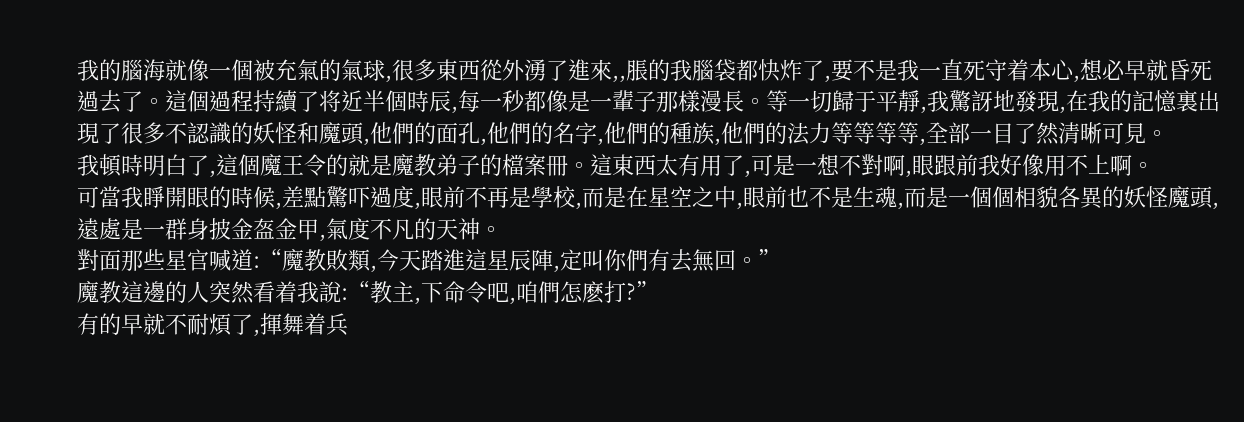我的腦海就像一個被充氣的氣球,很多東西從外湧了進來,,脹的我腦袋都快炸了,要不是我一直死守着本心,想必早就昏死過去了。這個過程持續了将近半個時辰,每一秒都像是一輩子那樣漫長。等一切歸于平靜,我驚訝地發現,在我的記憶裏出現了很多不認識的妖怪和魔頭,他們的面孔,他們的名字,他們的種族,他們的法力等等等等,全部一目了然清晰可見。
我頓時明白了,這個魔王令的就是魔教弟子的檔案冊。這東西太有用了,可是一想不對啊,眼跟前我好像用不上啊。
可當我睜開眼的時候,差點驚吓過度,眼前不再是學校,而是在星空之中,眼前也不是生魂,而是一個個相貌各異的妖怪魔頭,遠處是一群身披金盔金甲,氣度不凡的天神。
對面那些星官喊道:“魔教敗類,今天踏進這星辰陣,定叫你們有去無回。”
魔教這邊的人突然看着我說:“教主,下命令吧,咱們怎麽打?”
有的早就不耐煩了,揮舞着兵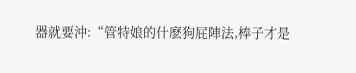器就要沖:“管特娘的什麽狗屁陣法,棒子才是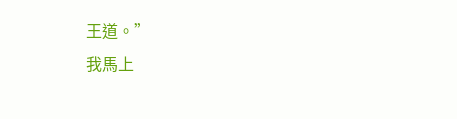王道。”
我馬上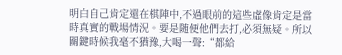明白自己肯定還在棋陣中,不過眼前的這些虛像肯定是當時真實的戰場情況。要是随便他們去打,必須無疑。所以關鍵時候我毫不猶豫,大喝一聲:“都給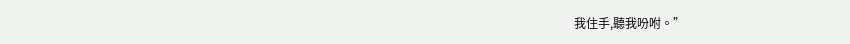我住手,聽我吩咐。”